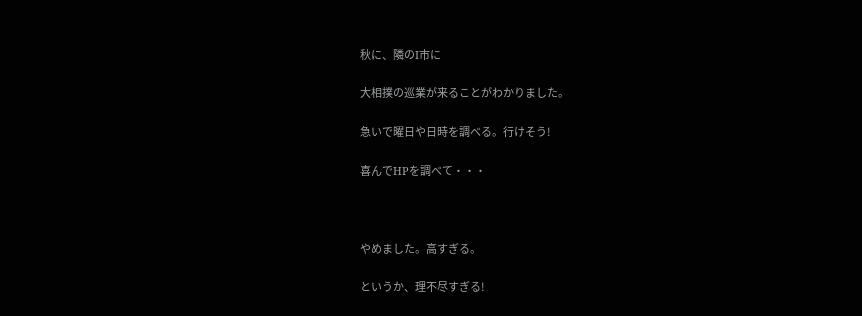秋に、隣のI市に

大相撲の巡業が来ることがわかりました。

急いで曜日や日時を調べる。行けそう!

喜んでHPを調べて・・・



やめました。高すぎる。

というか、理不尽すぎる!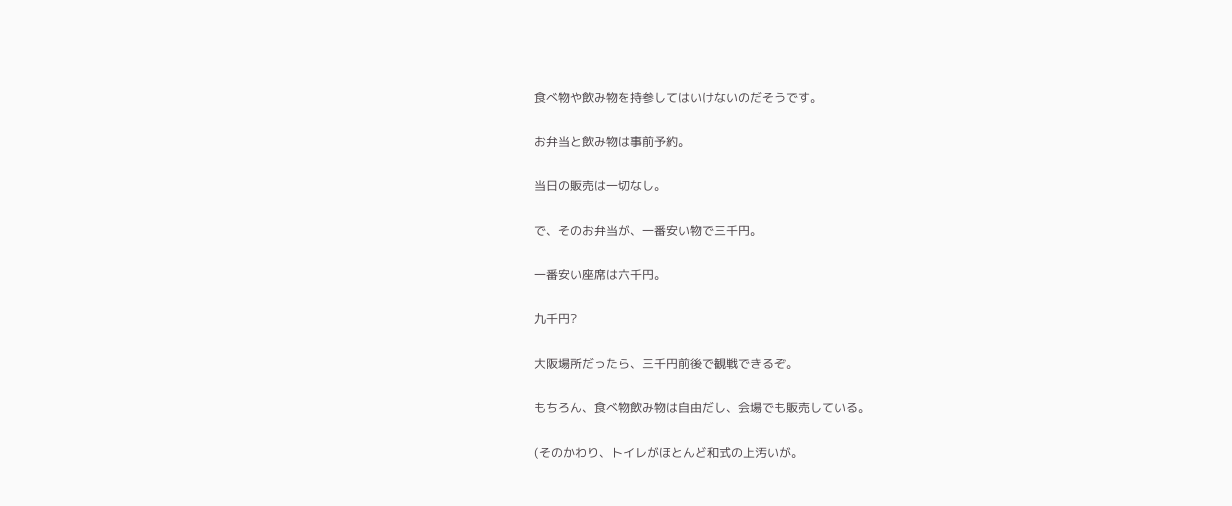食べ物や飲み物を持参してはいけないのだそうです。

お弁当と飲み物は事前予約。

当日の販売は一切なし。

で、そのお弁当が、一番安い物で三千円。

一番安い座席は六千円。

九千円?

大阪場所だったら、三千円前後で観戦できるぞ。

もちろん、食べ物飲み物は自由だし、会場でも販売している。

(そのかわり、トイレがほとんど和式の上汚いが。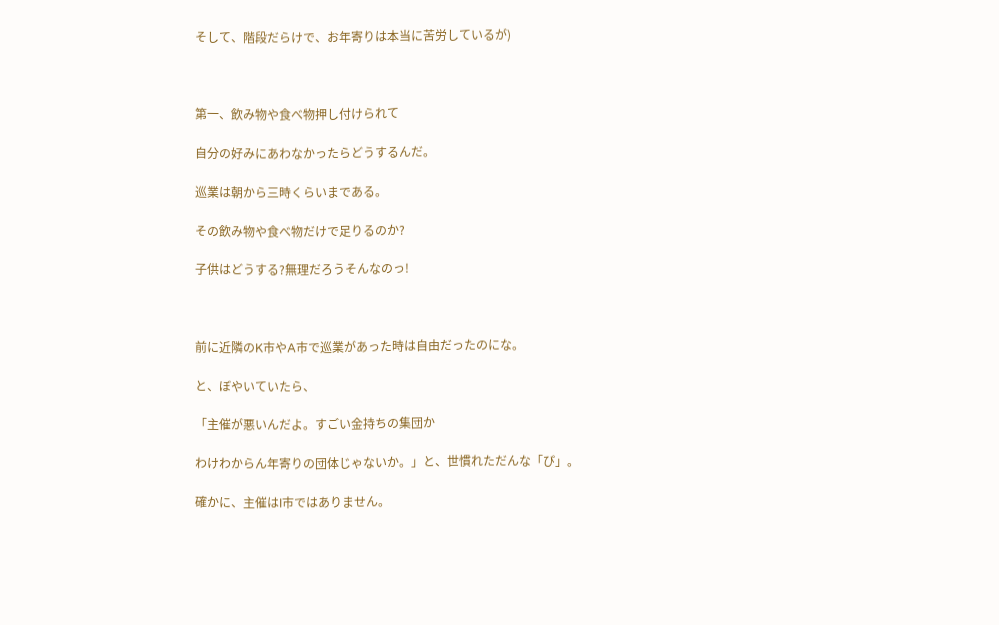そして、階段だらけで、お年寄りは本当に苦労しているが)



第一、飲み物や食べ物押し付けられて

自分の好みにあわなかったらどうするんだ。

巡業は朝から三時くらいまである。

その飲み物や食べ物だけで足りるのか?

子供はどうする?無理だろうそんなのっ!



前に近隣のK市やA市で巡業があった時は自由だったのにな。

と、ぼやいていたら、

「主催が悪いんだよ。すごい金持ちの集団か

わけわからん年寄りの団体じゃないか。」と、世慣れただんな「ぴ」。

確かに、主催はI市ではありません。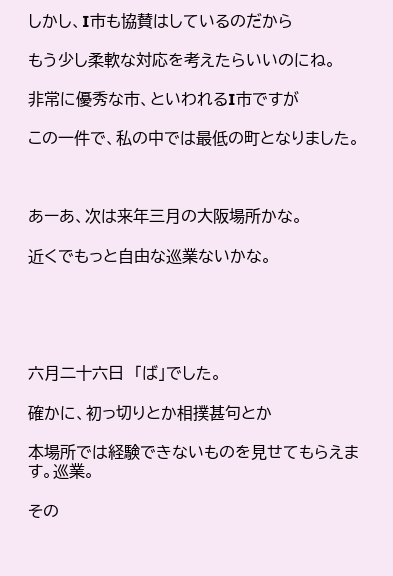しかし、I市も協賛はしているのだから

もう少し柔軟な対応を考えたらいいのにね。

非常に優秀な市、といわれるI市ですが

この一件で、私の中では最低の町となりました。



あーあ、次は来年三月の大阪場所かな。

近くでもっと自由な巡業ないかな。





六月二十六日  「ば」でした。

確かに、初っ切りとか相撲甚句とか

本場所では経験できないものを見せてもらえます。巡業。

その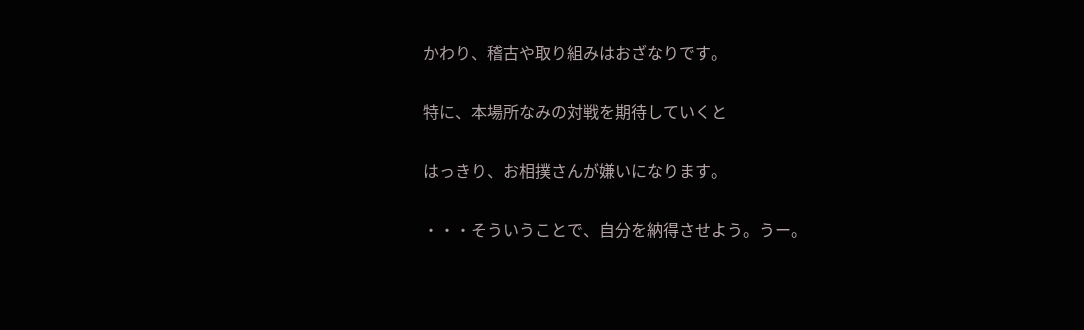かわり、稽古や取り組みはおざなりです。

特に、本場所なみの対戦を期待していくと

はっきり、お相撲さんが嫌いになります。

・・・そういうことで、自分を納得させよう。うー。